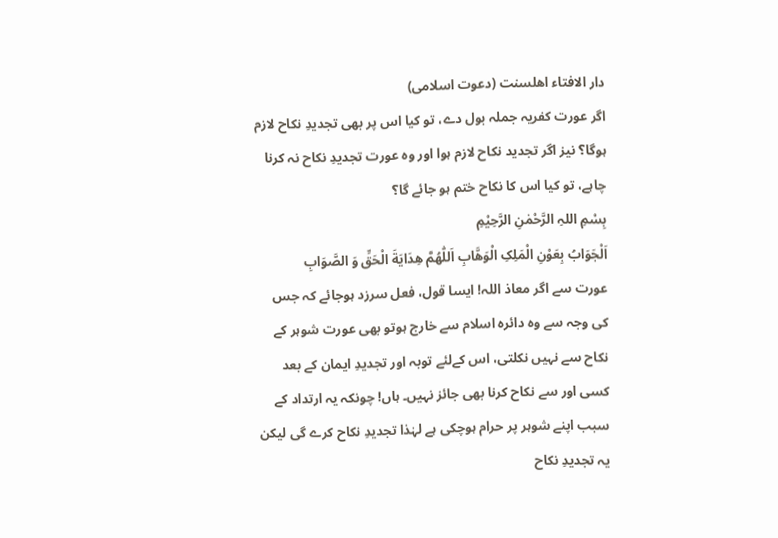دار الافتاء اھلسنت (دعوت اسلامی)
اگر عورت کفریہ جملہ بول دے، تو کیا اس پر بھی تجدیدِ نکاح لازم ہوگا؟ نیز اگر تجدید نکاح لازم ہوا اور وہ عورت تجدیدِ نکاح نہ کرنا چاہے، تو کیا اس کا نکاح ختم ہو جائے گا؟
بِسْمِ اللہِ الرَّحْمٰنِ الرَّحِيْمِ
اَلْجَوَابُ بِعَوْنِ الْمَلِکِ الْوَھَّابِ اَللّٰھُمَّ ھِدَايَةَ الْحَقِّ وَ الصَّوَابِ
عورت سے اگر معاذ اللہ! ایسا قول، فعل سرزد ہوجائے کہ جس کی وجہ سے وہ دائرہ اسلام سے خارج ہوتو بھی عورت شوہر کے نکاح سے نہیں نکلتی، اس کےلئے توبہ اور تجدیدِ ایمان کے بعد کسی اور سے نکاح کرنا بھی جائز نہیں۔ ہاں! چونکہ یہ ارتداد کے سبب اپنے شوہر پر حرام ہوچکی ہے لہٰذا تجدیدِ نکاح کرے گی لیکن یہ تجدیدِ نکاح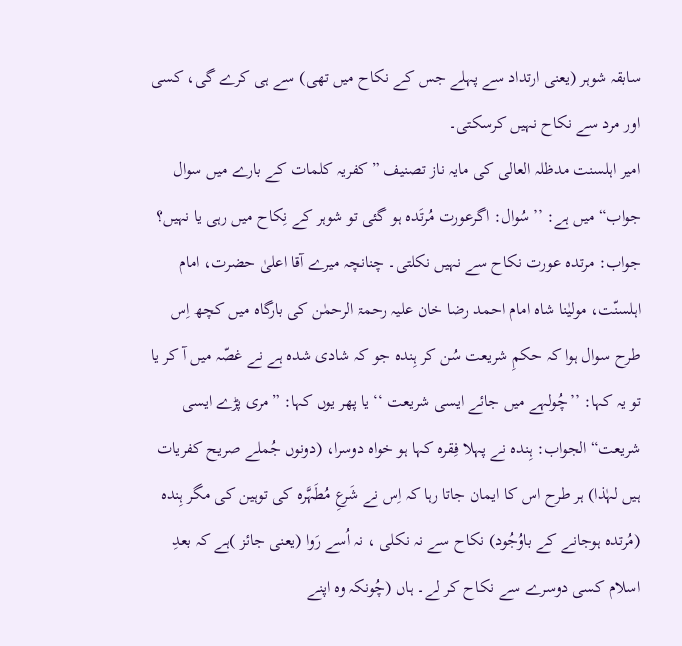سابقہ شوہر (یعنی ارتداد سے پہلے جس کے نکاح میں تھی) سے ہی کرے گی، کسی اور مرد سے نکاح نہیں کرسکتی۔
امیر اہلسنت مدظلہ العالی کی مایہ ناز تصنیف ”کفریہ کلمات کے بارے میں سوال جواب“ میں ہے: ’’سُوال: اگرعورت مُرتَدہ ہو گئی تو شوہر کے نِکاح میں رہی یا نہیں؟ جواب: مرتدہ عورت نکاح سے نہیں نکلتی۔ چنانچہ میرے آقا اعلیٰ حضرت، امام اہلسنّت، مولیٰنا شاہ امام احمد رضا خان علیہ رحمۃ الرحمٰن کی بارگاہ میں کچھ اِس طرح سوال ہوا کہ حکمِ شریعت سُن کر ہِندہ جو کہ شادی شدہ ہے نے غصّہ میں آ کر یا تو یہ کہا: ’’چُولہے میں جائے ایسی شریعت ‘‘ یا پھر یوں کہا: ”مری پڑے ایسی شریعت“ الجواب: ہِندہ نے پہلا فِقرہ کہا ہو خواہ دوسرا، (دونوں جُملے صریح کفریات ہیں لہٰذا) ہر طرح اس کا ایمان جاتا رہا کہ اِس نے شَرعِ مُطَہَّرہ کی توہین کی مگر ہِندہ (مُرتدہ ہوجانے کے باوُجُود) نکاح سے نہ نکلی ، نہ اُسے رَوا (یعنی جائز )ہے کہ بعدِ اسلام کسی دوسرے سے نکاح کر لے۔ ہاں (چُونکہ وہ اپنے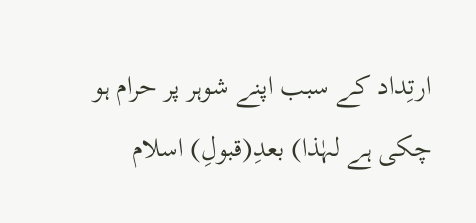ارتِداد کے سبب اپنے شوہر پر حرام ہو چکی ہے لہٰذا) بعدِ(قبولِ) اسلام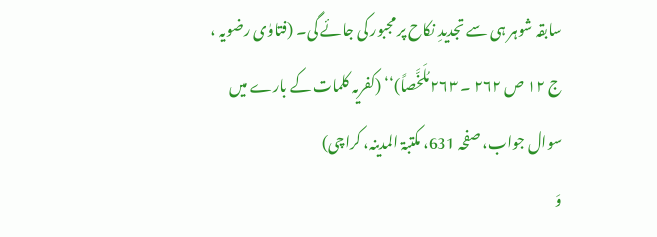سابقہ شوہر ہی سے تجدیدِ نکاح پر مجبور کی جائے گی۔ (فتاوٰی رضویہ ، ج ۱۲ ص ۲۶۲ ۔ ۲۶۳ مُلَخَّصاً)‘‘ (کفریہ کلمات کے بارے میں سوال جواب، صفحہ 631، مکتبۃ المدینہ، کراچی)
وَ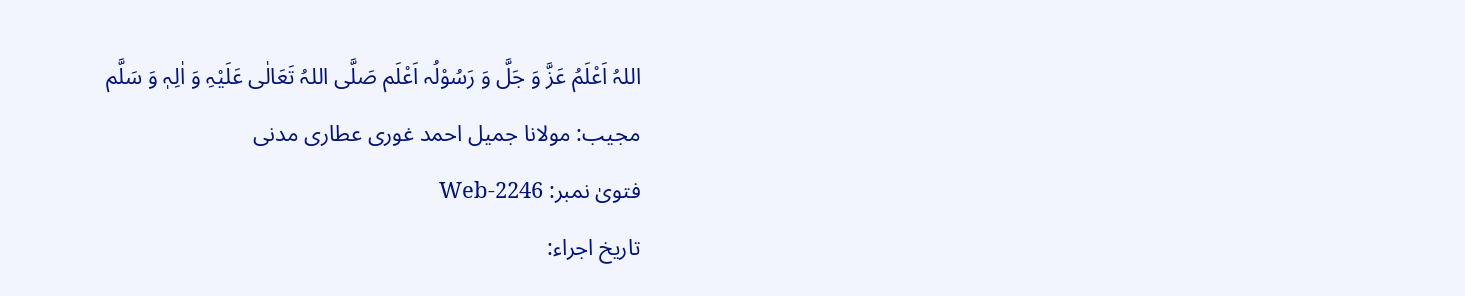اللہُ اَعْلَمُ عَزَّ وَ جَلَّ وَ رَسُوْلُہ اَعْلَم صَلَّی اللہُ تَعَالٰی عَلَیْہِ وَ اٰلِہٖ وَ سَلَّم
مجیب: مولانا جمیل احمد غوری عطاری مدنی
فتویٰ نمبر: Web-2246
تاریخ اجراء: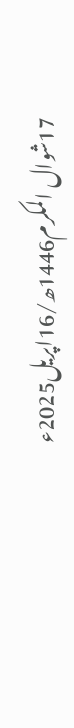17شوال المکرم1446ھ/16اپریل2025ء